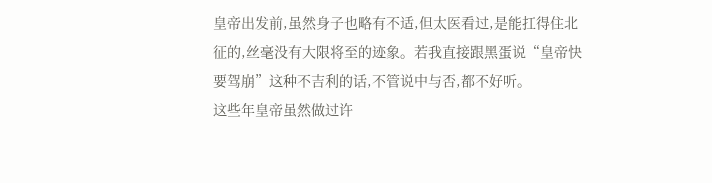皇帝出发前,虽然身子也略有不适,但太医看过,是能扛得住北征的,丝毫没有大限将至的迹象。若我直接跟黑蛋说“皇帝快要驾崩”这种不吉利的话,不管说中与否,都不好听。
这些年皇帝虽然做过许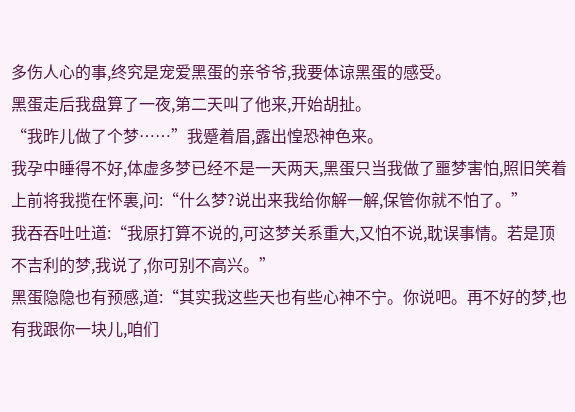多伤人心的事,终究是宠爱黑蛋的亲爷爷,我要体谅黑蛋的感受。
黑蛋走后我盘算了一夜,第二天叫了他来,开始胡扯。
“我昨儿做了个梦……”我蹙着眉,露出惶恐神色来。
我孕中睡得不好,体虚多梦已经不是一天两天,黑蛋只当我做了噩梦害怕,照旧笑着上前将我揽在怀裏,问:“什么梦?说出来我给你解一解,保管你就不怕了。”
我吞吞吐吐道:“我原打算不说的,可这梦关系重大,又怕不说,耽误事情。若是顶不吉利的梦,我说了,你可别不高兴。”
黑蛋隐隐也有预感,道:“其实我这些天也有些心神不宁。你说吧。再不好的梦,也有我跟你一块儿,咱们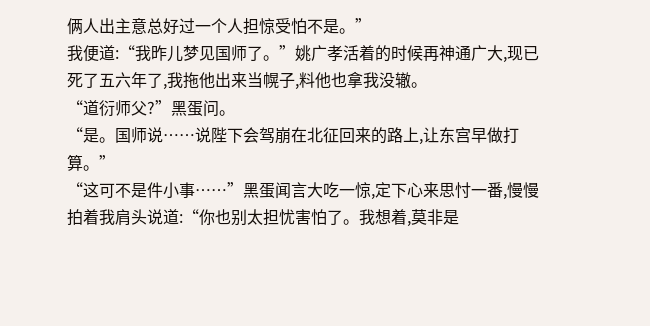俩人出主意总好过一个人担惊受怕不是。”
我便道:“我昨儿梦见国师了。”姚广孝活着的时候再神通广大,现已死了五六年了,我拖他出来当幌子,料他也拿我没辙。
“道衍师父?”黑蛋问。
“是。国师说……说陛下会驾崩在北征回来的路上,让东宫早做打算。”
“这可不是件小事……”黑蛋闻言大吃一惊,定下心来思忖一番,慢慢拍着我肩头说道:“你也别太担忧害怕了。我想着,莫非是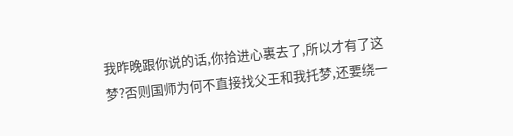我昨晚跟你说的话,你拾进心裏去了,所以才有了这梦?否则国师为何不直接找父王和我托梦,还要绕一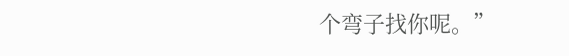个弯子找你呢。”